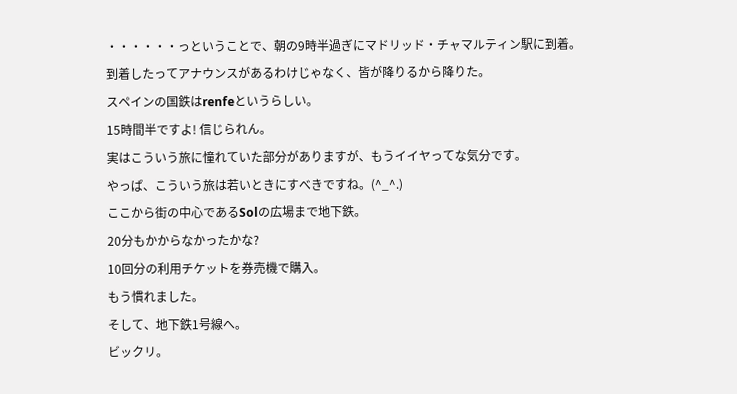・・・・・・っということで、朝の9時半過ぎにマドリッド・チャマルティン駅に到着。
到着したってアナウンスがあるわけじゃなく、皆が降りるから降りた。
スペインの国鉄はrenfeというらしい。
15時間半ですよ! 信じられん。
実はこういう旅に憧れていた部分がありますが、もうイイヤってな気分です。
やっぱ、こういう旅は若いときにすべきですね。(^_^.)
ここから街の中心であるSolの広場まで地下鉄。
20分もかからなかったかな?
10回分の利用チケットを券売機で購入。
もう慣れました。
そして、地下鉄1号線へ。
ビックリ。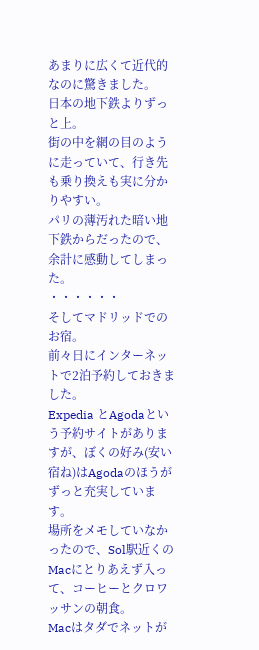あまりに広くて近代的なのに驚きました。
日本の地下鉄よりずっと上。
街の中を網の目のように走っていて、行き先も乗り換えも実に分かりやすい。
パリの薄汚れた暗い地下鉄からだったので、余計に感動してしまった。
・・・・・・
そしてマドリッドでのお宿。
前々日にインターネットで2泊予約しておきました。
Expedia とAgodaという予約サイトがありますが、ぼくの好み(安い宿ね)はAgodaのほうがずっと充実しています。
場所をメモしていなかったので、Sol駅近くのMacにとりあえず入って、コーヒーとクロワッサンの朝食。
Macはタダでネットが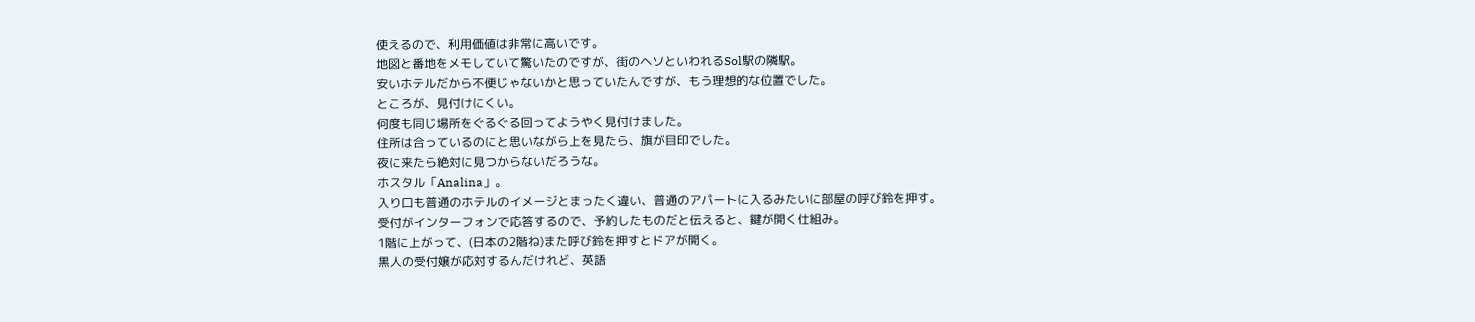使えるので、利用価値は非常に高いです。
地図と番地をメモしていて驚いたのですが、街のヘソといわれるSol駅の隣駅。
安いホテルだから不便じゃないかと思っていたんですが、もう理想的な位置でした。
ところが、見付けにくい。
何度も同じ場所をぐるぐる回ってようやく見付けました。
住所は合っているのにと思いながら上を見たら、旗が目印でした。
夜に来たら絶対に見つからないだろうな。
ホスタル「Analina」。
入り口も普通のホテルのイメージとまったく違い、普通のアパートに入るみたいに部屋の呼び鈴を押す。
受付がインターフォンで応答するので、予約したものだと伝えると、鍵が開く仕組み。
1階に上がって、(日本の2階ね)また呼び鈴を押すとドアが開く。
黒人の受付嬢が応対するんだけれど、英語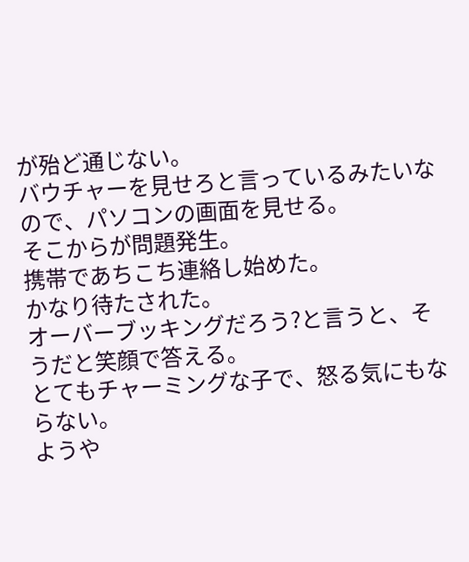が殆ど通じない。
バウチャーを見せろと言っているみたいなので、パソコンの画面を見せる。
そこからが問題発生。
携帯であちこち連絡し始めた。
かなり待たされた。
オーバーブッキングだろう?と言うと、そうだと笑顔で答える。
とてもチャーミングな子で、怒る気にもならない。
ようや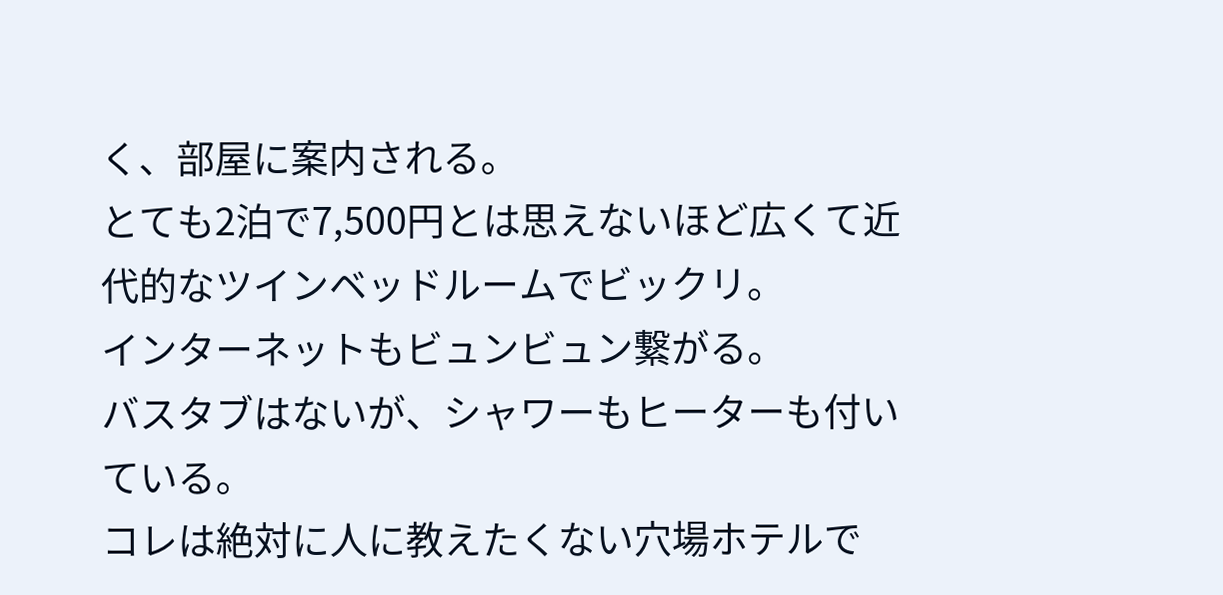く、部屋に案内される。
とても2泊で7,500円とは思えないほど広くて近代的なツインベッドルームでビックリ。
インターネットもビュンビュン繋がる。
バスタブはないが、シャワーもヒーターも付いている。
コレは絶対に人に教えたくない穴場ホテルで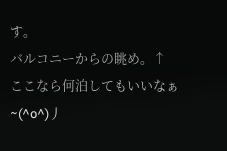す。
バルコニーからの眺め。↑
ここなら何泊してもいいなぁ~(^o^)丿